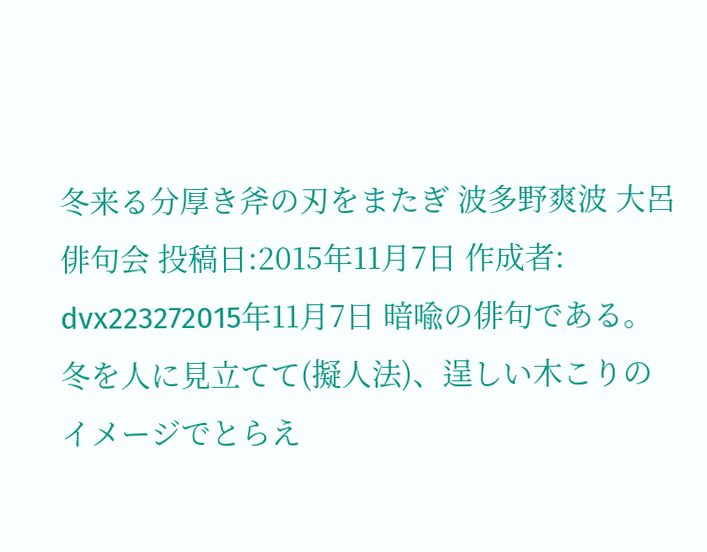冬来る分厚き斧の刃をまたぎ 波多野爽波 大呂俳句会 投稿日:2015年11月7日 作成者: dvx223272015年11月7日 暗喩の俳句である。冬を人に見立てて(擬人法)、逞しい木こりのイメージでとらえ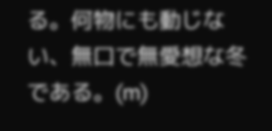る。何物にも動じない、無口で無愛想な冬である。(m)